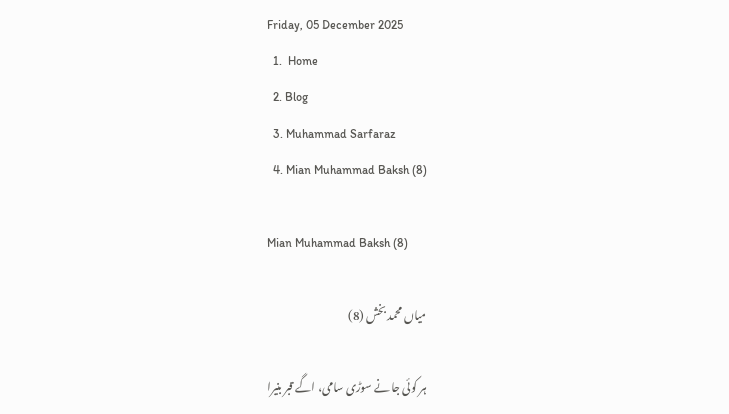Friday, 05 December 2025
  1.  Home
  2. Blog
  3. Muhammad Sarfaraz
  4. Mian Muhammad Baksh (8)

Mian Muhammad Baksh (8)

میاں محمد بخش (8)

ہر کوئی جا نے سوڑی سامی، اگے قبر بنیرا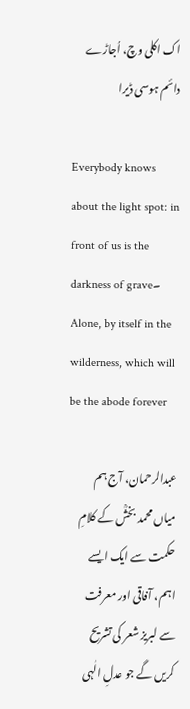اک اکلی وچ، اُجاڑے دائم ہوسی ڈیرا

Everybody knows about the light spot: in front of us is the darkness of grave۔
Alone, by itself in the wilderness, which will be the abode forever

عبدالرحمان، آج ہم میاں محمد بخشؒ کے کلامِ حکمت سے ایک ایسے اہم، آفاقی اور معرفت سے لبریز شعر کی تشریح کریں گے جو عدلِ الٰہی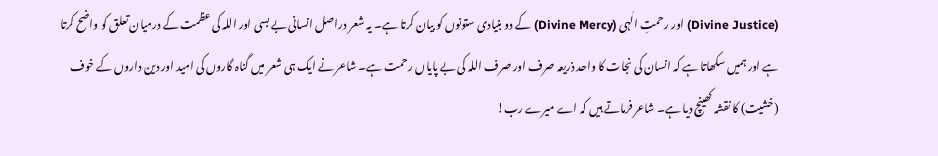(Divine Justice) اور رحمتِ الٰہی (Divine Mercy) کے دو بنیادی ستونوں کو بیان کرتا ہے۔ یہ شعر دراصل انسانی بے بسی اور اللہ کی عظمت کے درمیان تعلق کو واضح کرتا ہے اور ہمیں سکھاتا ہے کہ انسان کی نجات کا واحد ذریعہ صرف اور صرف اللہ کی بے پایاں رحمت ہے۔ شاعر نے ایک ہی شعر میں گناہ گاروں کی امید اور دین داروں کے خوف (خشیت) کا نقشہ کھینچ دیا ہے۔ شاعر فرماتے ہیں کہ اے میرے رب!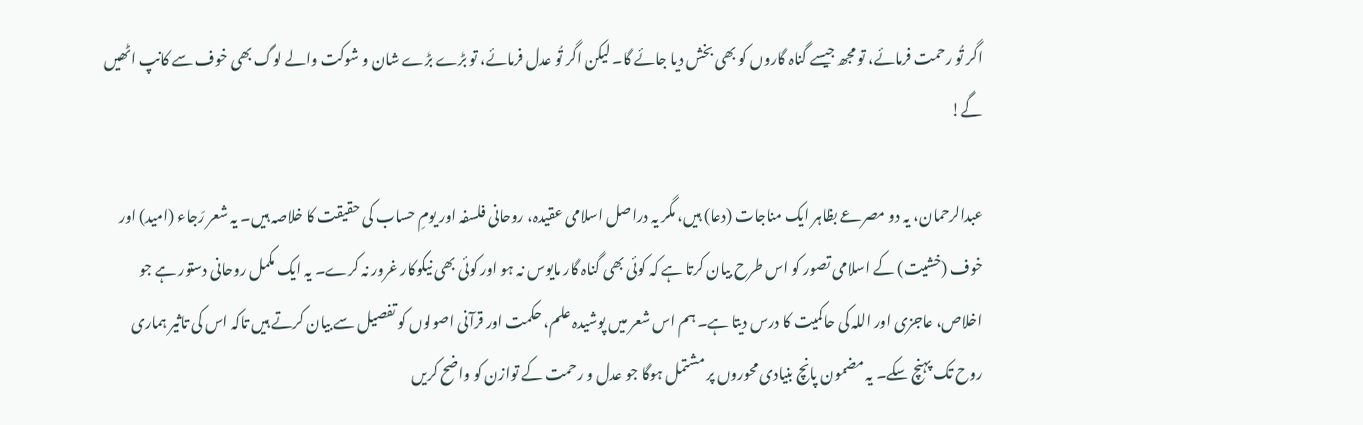اگر تُو رحمت فرمائے، تو مجھ جیسے گناہ گاروں کو بھی بخش دیا جائے گا۔ لیکن اگر تُو عدل فرمائے، تو بڑے بڑے شان و شوکت والے لوگ بھی خوف سے کانپ اٹھیں گے!

عبدالرحمان، یہ دو مصرعے بظاہر ایک مناجات (دعا) ہیں، مگر یہ دراصل اسلامی عقیدہ، روحانی فلسفہ اور یومِ حساب کی حقیقت کا خلاصہ ہیں۔ یہ شعر رَجاء (امید) اور خوف (خشیت) کے اسلامی تصور کو اس طرح بیان کرتا ہے کہ کوئی بھی گناہ گار مایوس نہ ہو اور کوئی بھی نیکوکار غرور نہ کرے۔ یہ ایک مکمل روحانی دستور ہے جو اخلاص، عاجزی اور اللہ کی حاکمیت کا درس دیتا ہے۔ ہم اس شعر میں پوشیدہ علم، حکمت اور قرآنی اصولوں کو تفصیل سے بیان کرتے ہیں تاکہ اس کی تاثیر ہماری روح تک پہنچ سکے۔ یہ مضمون پانچ بنیادی محوروں پر مشتمل ہوگا جو عدل و رحمت کے توازن کو واضح کریں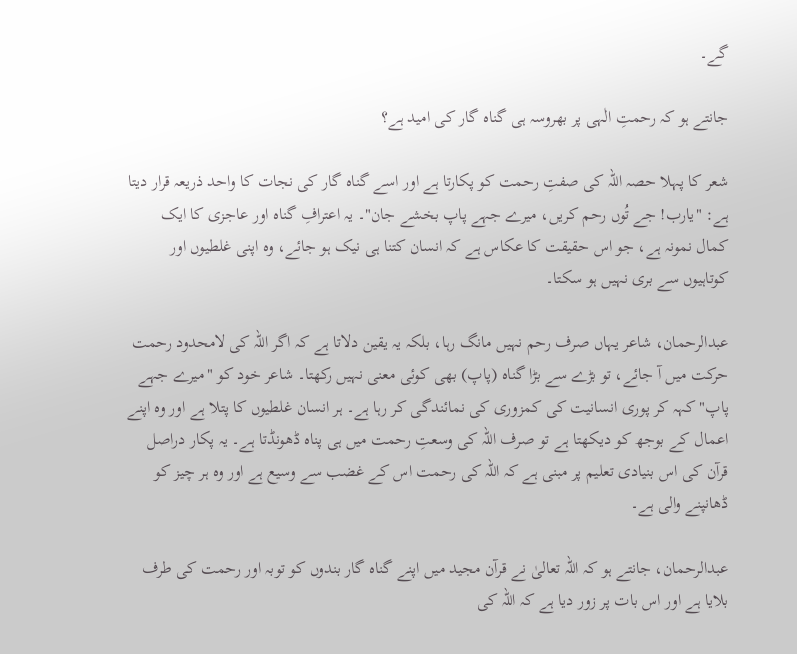گے۔

جانتے ہو کہ رحمتِ الٰہی پر بھروسہ ہی گناہ گار کی امید ہے؟

شعر کا پہلا حصہ اللہ کی صفتِ رحمت کو پکارتا ہے اور اسے گناہ گار کی نجات کا واحد ذریعہ قرار دیتا ہے: "یارب! جے تُوں رحم کریں، میرے جہے پاپ بخشے جان"۔ یہ اعترافِ گناہ اور عاجزی کا ایک کمال نمونہ ہے، جو اس حقیقت کا عکاس ہے کہ انسان کتنا ہی نیک ہو جائے، وہ اپنی غلطیوں اور کوتاہیوں سے بری نہیں ہو سکتا۔

عبدالرحمان، شاعر یہاں صرف رحم نہیں مانگ رہا، بلکہ یہ یقین دلاتا ہے کہ اگر اللہ کی لامحدود رحمت حرکت میں آ جائے، تو بڑے سے بڑا گناہ (پاپ) بھی کوئی معنی نہیں رکھتا۔ شاعر خود کو "میرے جہے پاپ" کہہ کر پوری انسانیت کی کمزوری کی نمائندگی کر رہا ہے۔ ہر انسان غلطیوں کا پتلا ہے اور وہ اپنے اعمال کے بوجھ کو دیکھتا ہے تو صرف اللہ کی وسعتِ رحمت میں ہی پناہ ڈھونڈتا ہے۔ یہ پکار دراصل قرآن کی اس بنیادی تعلیم پر مبنی ہے کہ اللہ کی رحمت اس کے غضب سے وسیع ہے اور وہ ہر چیز کو ڈھانپنے والی ہے۔

عبدالرحمان، جانتے ہو کہ اللہ تعالیٰ نے قرآن مجید میں اپنے گناہ گار بندوں کو توبہ اور رحمت کی طرف بلایا ہے اور اس بات پر زور دیا ہے کہ اللہ کی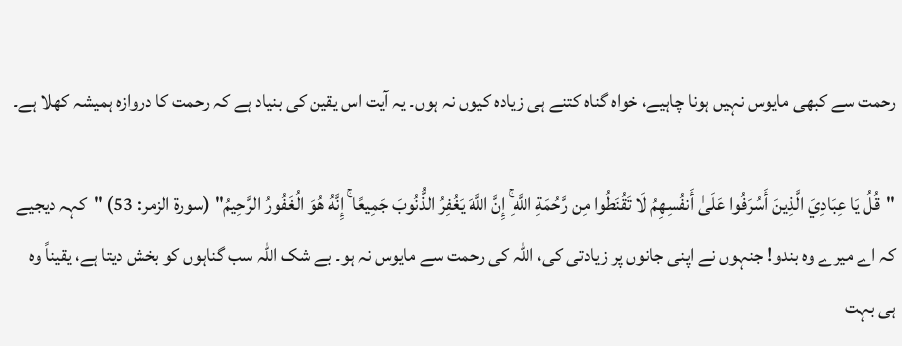رحمت سے کبھی مایوس نہیں ہونا چاہیے، خواہ گناہ کتنے ہی زیادہ کیوں نہ ہوں۔ یہ آیت اس یقین کی بنیاد ہے کہ رحمت کا دروازہ ہمیشہ کھلا ہے۔

"قُلُ يَا عِبَادِيَ الَّذِينَ أَسُرَفُوا عَلَىٰ أَنفُسِهِمُ لَا تَقُنَطُوا مِن رَّحُمَةِ اللَّهِ ۚ إِنَّ اللَّهَ يَغُفِرُ الذُّنُوبَ جَمِيعًا ۚ إِنَّهُ هُوَ الُغَفُورُ الرَّحِيمُ" (سورة الزمر: 53) "کہہ دیجیے کہ اے میرے وہ بندو! جنہوں نے اپنی جانوں پر زیادتی کی، اللہ کی رحمت سے مایوس نہ ہو۔ بے شک اللہ سب گناہوں کو بخش دیتا ہے، یقیناً وہ ہی بہت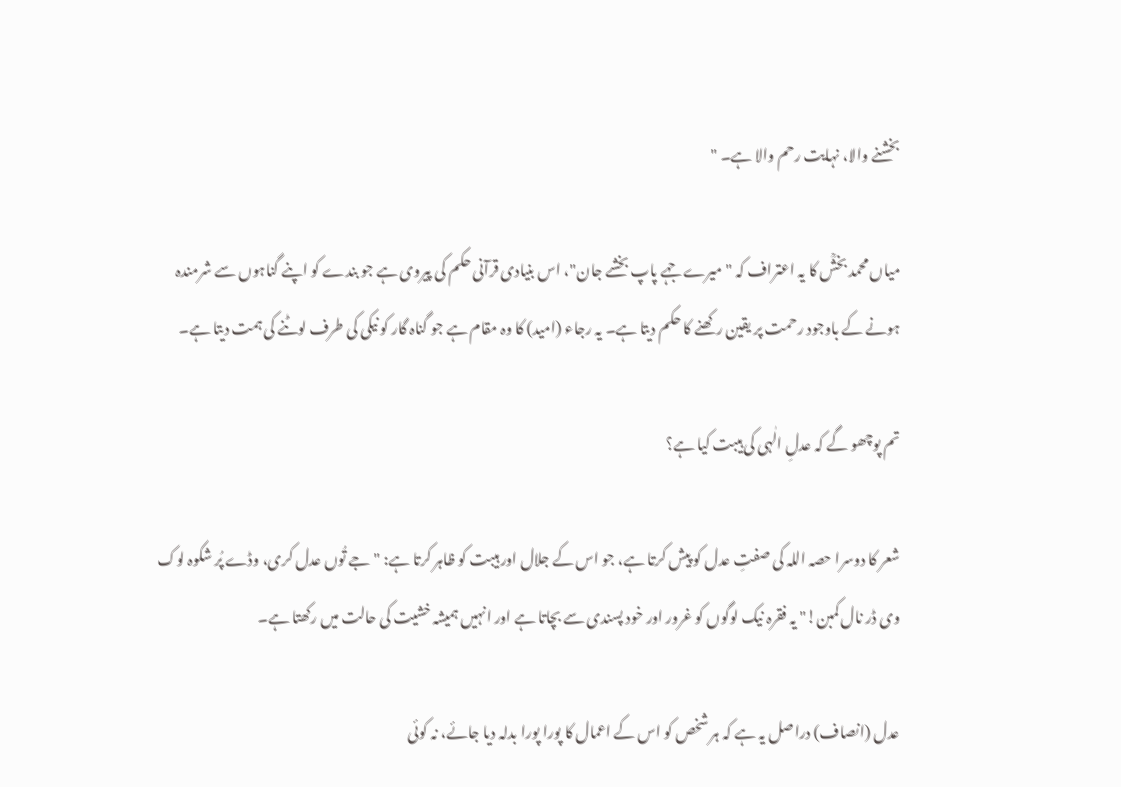بخشنے والا، نہایت رحم والا ہے۔ "

میاں محمد بخشؒ کا یہ اعتراف کہ "میرے جہے پاپ بخشے جان"، اس بنیادی قرآنی حکم کی پیروی ہے جو بندے کو اپنے گناہوں سے شرمندہ ہونے کے باوجود رحمت پر یقین رکھنے کا حکم دیتا ہے۔ یہ رجاء (امید) کا وہ مقام ہے جو گناہ گار کو نیکی کی طرف لوٹنے کی ہمت دیتا ہے۔

تم پوچھو گے کہ عدلِ الٰہی کی ہیبت کیا ہے؟

شعر کا دوسرا حصہ اللہ کی صفتِ عدل کو پیش کرتا ہے، جو اس کے جلال اور ہیبت کو ظاہر کرتا ہے: "جے تُوں عدل کری، وڈے پُر شکوہ لوک وی ڈر نال کمبن!" یہ فقرہ نیک لوگوں کو غرور اور خود پسندی سے بچاتا ہے اور انہیں ہمیشہ خشیت کی حالت میں رکھتا ہے۔

عدل (انصاف) دراصل یہ ہے کہ ہر شخص کو اس کے اعمال کا پورا پورا بدلہ دیا جائے، نہ کوئی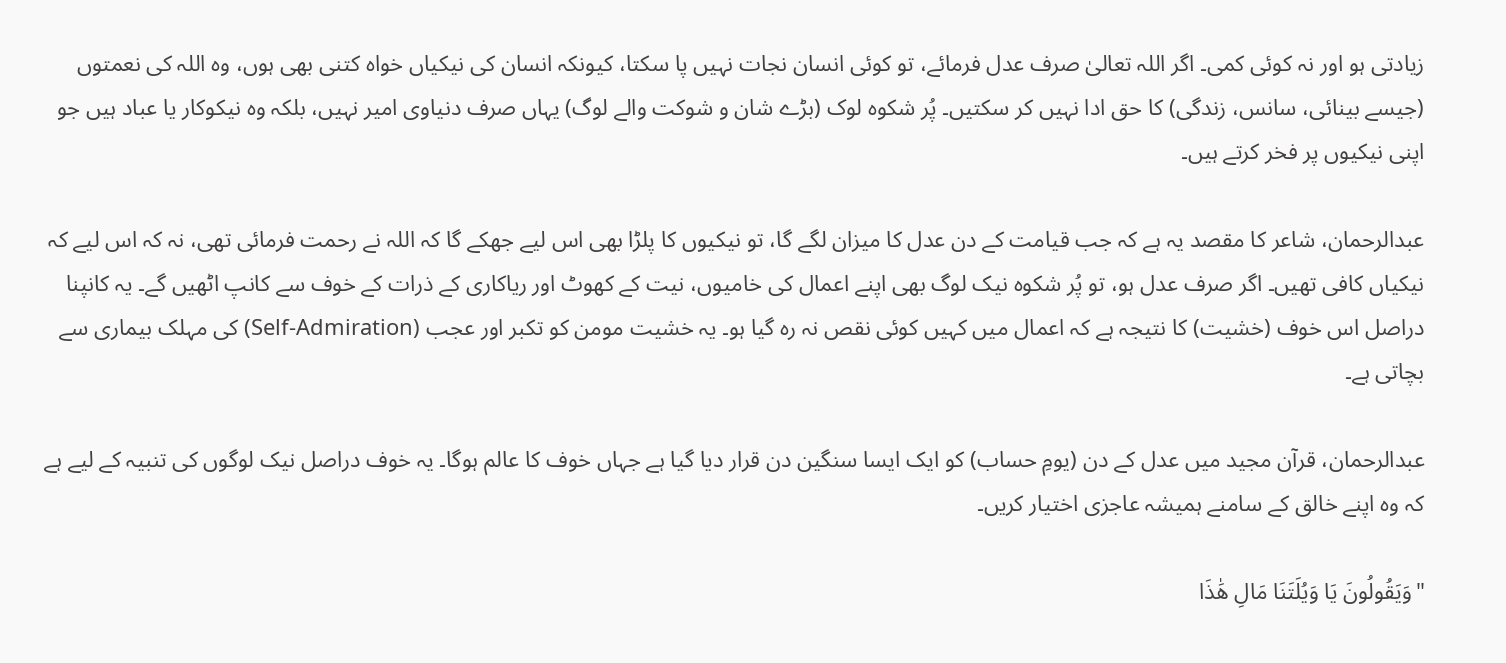زیادتی ہو اور نہ کوئی کمی۔ اگر اللہ تعالیٰ صرف عدل فرمائے، تو کوئی انسان نجات نہیں پا سکتا، کیونکہ انسان کی نیکیاں خواہ کتنی بھی ہوں، وہ اللہ کی نعمتوں (جیسے بینائی، سانس، زندگی) کا حق ادا نہیں کر سکتیں۔ پُر شکوہ لوک (بڑے شان و شوکت والے لوگ) یہاں صرف دنیاوی امیر نہیں، بلکہ وہ نیکوکار یا عباد ہیں جو اپنی نیکیوں پر فخر کرتے ہیں۔

عبدالرحمان، شاعر کا مقصد یہ ہے کہ جب قیامت کے دن عدل کا میزان لگے گا، تو نیکیوں کا پلڑا بھی اس لیے جھکے گا کہ اللہ نے رحمت فرمائی تھی، نہ کہ اس لیے کہ نیکیاں کافی تھیں۔ اگر صرف عدل ہو، تو پُر شکوہ نیک لوگ بھی اپنے اعمال کی خامیوں، نیت کے کھوٹ اور ریاکاری کے ذرات کے خوف سے کانپ اٹھیں گے۔ یہ کانپنا دراصل اس خوف (خشیت) کا نتیجہ ہے کہ اعمال میں کہیں کوئی نقص نہ رہ گیا ہو۔ یہ خشیت مومن کو تکبر اور عجب (Self-Admiration) کی مہلک بیماری سے بچاتی ہے۔

عبدالرحمان، قرآن مجید میں عدل کے دن (یومِ حساب) کو ایک ایسا سنگین دن قرار دیا گیا ہے جہاں خوف کا عالم ہوگا۔ یہ خوف دراصل نیک لوگوں کی تنبیہ کے لیے ہے کہ وہ اپنے خالق کے سامنے ہمیشہ عاجزی اختیار کریں۔

"وَيَقُولُونَ يَا وَيُلَتَنَا مَالِ هَٰذَا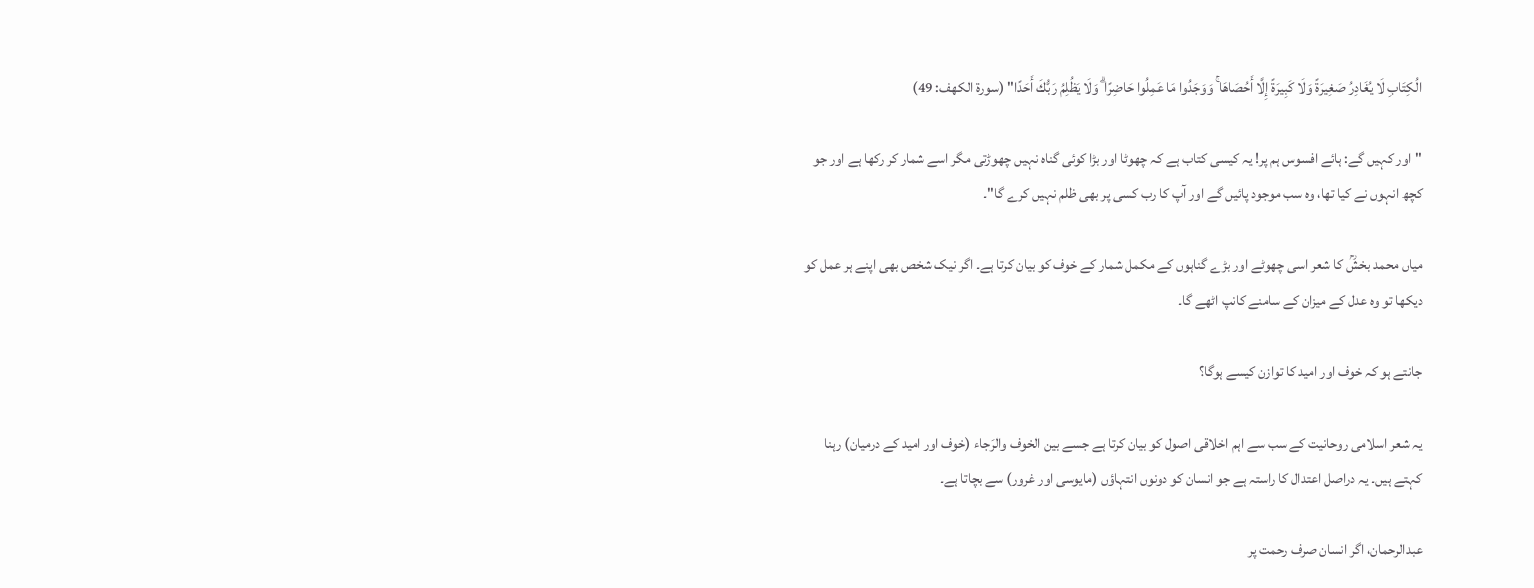الُكِتَابِ لَا يُغَادِرُ صَغِيرَةً وَلَا كَبِيرَةً إِلَّا أَحُصَاهَا ۚ وَوَجَدُوا مَا عَمِلُوا حَاضِرًا ۗ وَلَا يَظُلِمُ رَبُّكَ أَحَدًا" (سورة الكهف: 49)

"اور کہیں گے: ہائے افسوس ہم پر! یہ کیسی کتاب ہے کہ چھوٹا اور بڑا کوئی گناہ نہیں چھوڑتی مگر اسے شمار کر رکھا ہے اور جو کچھ انہوں نے کیا تھا، وہ سب موجود پائیں گے اور آپ کا رب کسی پر بھی ظلم نہیں کرے گا"۔

میاں محمد بخشؒ کا شعر اسی چھوٹے اور بڑے گناہوں کے مکمل شمار کے خوف کو بیان کرتا ہے۔ اگر نیک شخص بھی اپنے ہر عمل کو دیکھا تو وہ عدل کے میزان کے سامنے کانپ اٹھے گا۔

جانتے ہو کہ خوف اور امید کا توازن کیسے ہوگا؟

یہ شعر اسلامی روحانیت کے سب سے اہم اخلاقی اصول کو بیان کرتا ہے جسے بین الخوف والرَجاء (خوف اور امید کے درمیان) رہنا کہتے ہیں۔ یہ دراصل اعتدال کا راستہ ہے جو انسان کو دونوں انتہاؤں (مایوسی اور غرور) سے بچاتا ہے۔

عبدالرحمان، اگر انسان صرف رحمت پر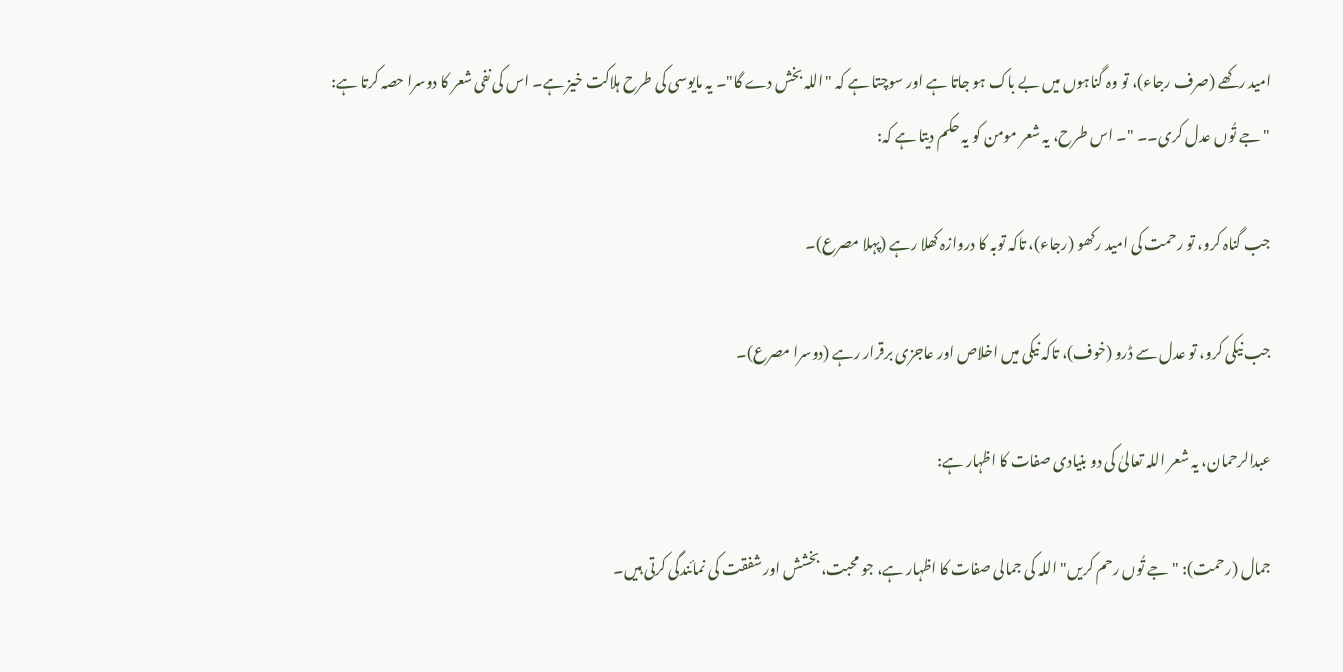امید رکھے (صرف رجاء)، تو وہ گناہوں میں بے باک ہو جاتا ہے اور سوچتا ہے کہ "اللہ بخش دے گا"۔ یہ مایوسی کی طرح ہلاکت خیز ہے۔ اس کی نفی شعر کا دوسرا حصہ کرتا ہے: "جے تُوں عدل کری۔۔ "۔ اس طرح، یہ شعر مومن کو یہ حکم دیتا ہے کہ:

جب گناہ کرو، تو رحمت کی امید رکھو (رجاء)، تاکہ توبہ کا دروازہ کھلا رہے (پہلا مصرع)۔

جب نیکی کرو، تو عدل سے ڈرو (خوف)، تاکہ نیکی میں اخلاص اور عاجزی برقرار رہے (دوسرا مصرع)۔

عبدالرحمان، یہ شعر اللہ تعالیٰ کی دو بنیادی صفات کا اظہار ہے:

جمال (رحمت): "جے تُوں رحم کریں" اللہ کی جمالی صفات کا اظہار ہے، جو محبت، بخشش اور شفقت کی نمائندگی کرتی ہیں۔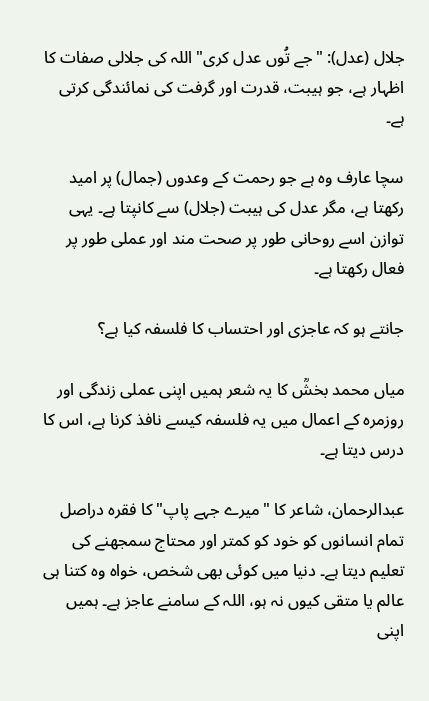جلال (عدل): "جے تُوں عدل کری" اللہ کی جلالی صفات کا اظہار ہے، جو ہیبت، قدرت اور گرفت کی نمائندگی کرتی ہے۔

سچا عارف وہ ہے جو رحمت کے وعدوں (جمال) پر امید رکھتا ہے، مگر عدل کی ہیبت (جلال) سے کانپتا ہے۔ یہی توازن اسے روحانی طور پر صحت مند اور عملی طور پر فعال رکھتا ہے۔

جانتے ہو کہ عاجزی اور احتساب کا فلسفہ کیا ہے؟

میاں محمد بخشؒ کا یہ شعر ہمیں اپنی عملی زندگی اور روزمرہ کے اعمال میں یہ فلسفہ کیسے نافذ کرنا ہے، اس کا درس دیتا ہے۔

عبدالرحمان، شاعر کا "میرے جہے پاپ" کا فقرہ دراصل تمام انسانوں کو خود کو کمتر اور محتاج سمجھنے کی تعلیم دیتا ہے۔ دنیا میں کوئی بھی شخص، خواہ وہ کتنا ہی عالم یا متقی کیوں نہ ہو، اللہ کے سامنے عاجز ہے۔ ہمیں اپنی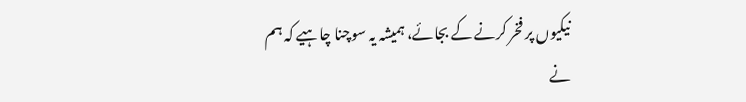نیکیوں پر فخر کرنے کے بجائے، ہمیشہ یہ سوچنا چاہیے کہ ہم نے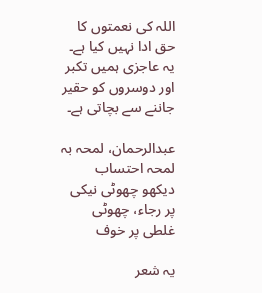اللہ کی نعمتوں کا حق ادا نہیں کیا ہے۔ یہ عاجزی ہمیں تکبر اور دوسروں کو حقیر جاننے سے بچاتی ہے۔

عبدالرحمان، لمحہ بہ لمحہ احتساب دیکھو چھوٹی نیکی پر رجاء، چھوٹی غلطی پر خوف

یہ شعر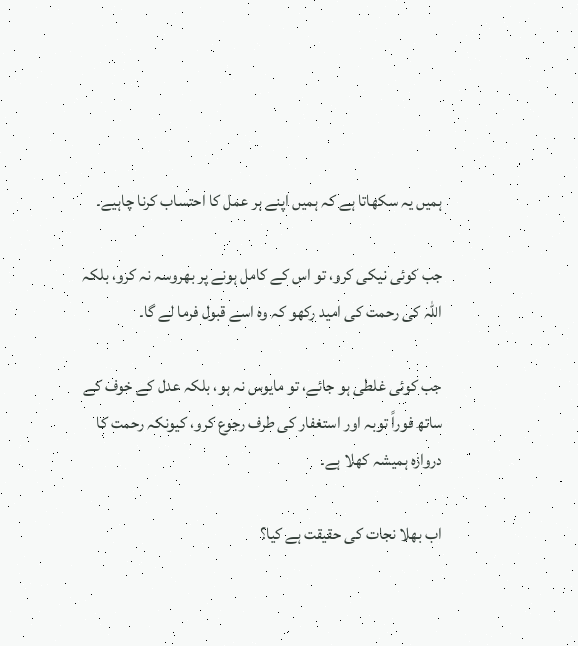ہمیں یہ سکھاتا ہے کہ ہمیں اپنے ہر عمل کا احتساب کرنا چاہیے۔

جب کوئی نیکی کرو، تو اس کے کامل ہونے پر بھروسہ نہ کرو، بلکہ اللہ کی رحمت کی امید رکھو کہ وہ اسے قبول فرما لے گا۔

جب کوئی غلطی ہو جائے، تو مایوس نہ ہو، بلکہ عدل کے خوف کے ساتھ فوراً توبہ اور استغفار کی طرف رجوع کرو، کیونکہ رحمت کا دروازہ ہمیشہ کھلا ہے۔

اب بھلا نجات کی حقیقت ہے کیا؟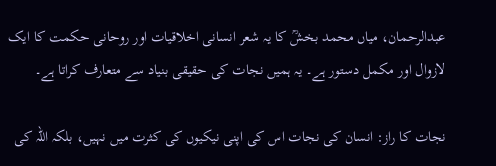عبدالرحمان، میاں محمد بخشؒ کا یہ شعر انسانی اخلاقیات اور روحانی حکمت کا ایک لازوال اور مکمل دستور ہے۔ یہ ہمیں نجات کی حقیقی بنیاد سے متعارف کراتا ہے۔

نجات کا راز: انسان کی نجات اس کی اپنی نیکیوں کی کثرت میں نہیں، بلکہ اللہ کی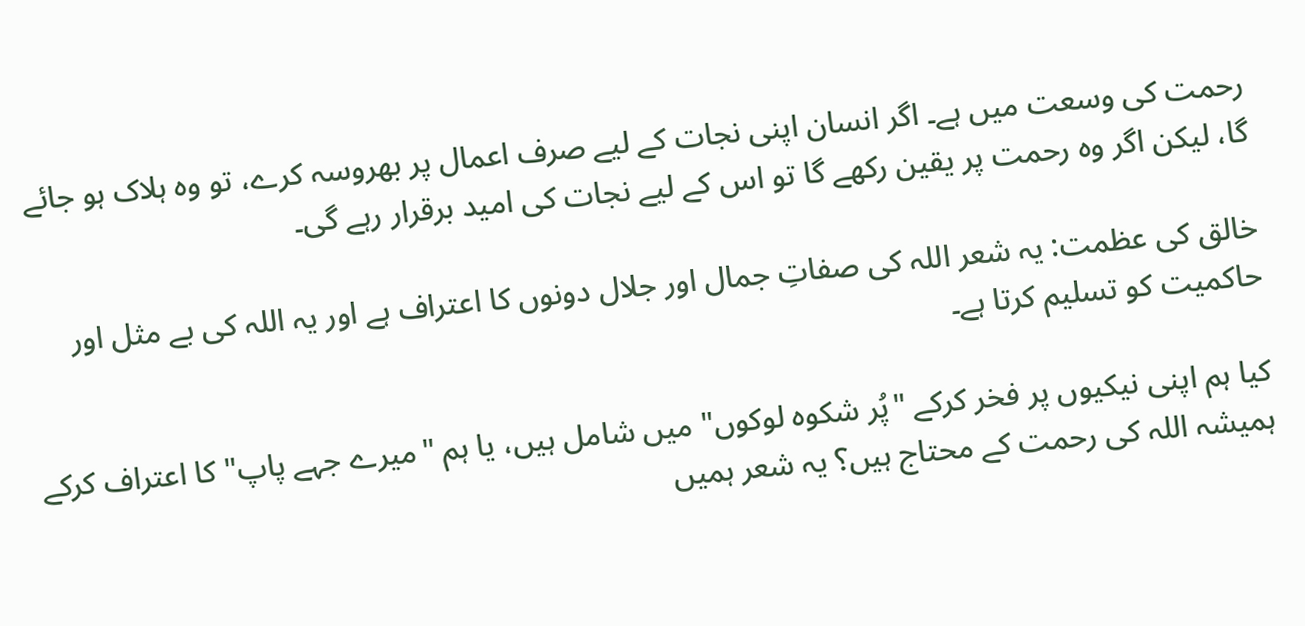رحمت کی وسعت میں ہے۔ اگر انسان اپنی نجات کے لیے صرف اعمال پر بھروسہ کرے، تو وہ ہلاک ہو جائے گا، لیکن اگر وہ رحمت پر یقین رکھے گا تو اس کے لیے نجات کی امید برقرار رہے گی۔

خالق کی عظمت: یہ شعر اللہ کی صفاتِ جمال اور جلال دونوں کا اعتراف ہے اور یہ اللہ کی بے مثل اور حاکمیت کو تسلیم کرتا ہے۔

کیا ہم اپنی نیکیوں پر فخر کرکے "پُر شکوہ لوکوں" میں شامل ہیں، یا ہم "میرے جہے پاپ" کا اعتراف کرکے ہمیشہ اللہ کی رحمت کے محتاج ہیں؟ یہ شعر ہمیں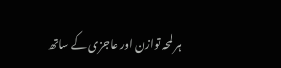ہر لمحہ توازن اور عاجزی کے ساتھ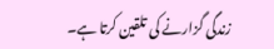زندگی گزارنے کی تلقین کرتا ہے۔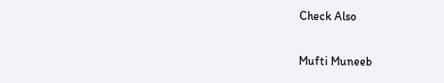Check Also

Mufti Muneeb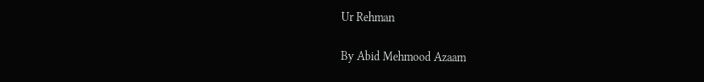Ur Rehman

By Abid Mehmood Azaam